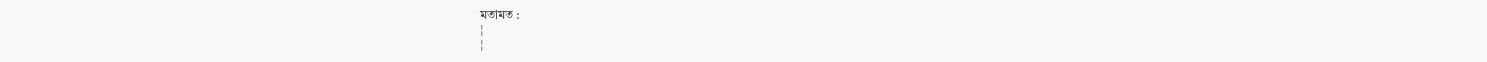মতামত :
¦
¦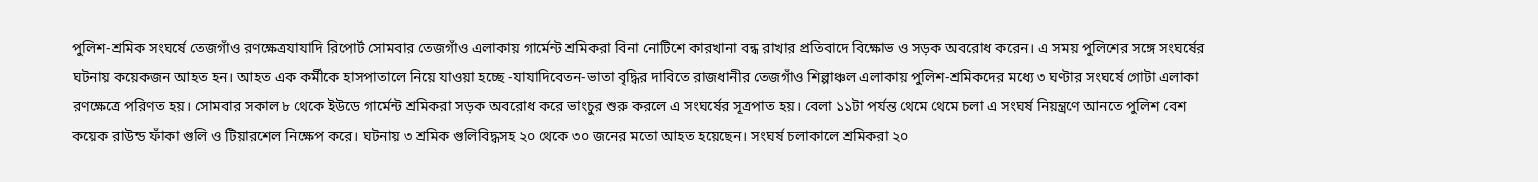পুলিশ-শ্রমিক সংঘর্ষে তেজগাঁও রণক্ষেত্রযাযাদি রিপোর্ট সোমবার তেজগাঁও এলাকায় গার্মেন্ট শ্রমিকরা বিনা নোটিশে কারখানা বন্ধ রাখার প্রতিবাদে বিক্ষোভ ও সড়ক অবরোধ করেন। এ সময় পুলিশের সঙ্গে সংঘর্ষের ঘটনায় কয়েকজন আহত হন। আহত এক কর্মীকে হাসপাতালে নিয়ে যাওয়া হচ্ছে -যাযাদিবেতন-ভাতা বৃদ্ধির দাবিতে রাজধানীর তেজগাঁও শিল্পাঞ্চল এলাকায় পুলিশ-শ্রমিকদের মধ্যে ৩ ঘণ্টার সংঘর্ষে গোটা এলাকা রণক্ষেত্রে পরিণত হয়। সোমবার সকাল ৮ থেকে ইউডে গার্মেন্ট শ্রমিকরা সড়ক অবরোধ করে ভাংচুর শুরু করলে এ সংঘর্ষের সূত্রপাত হয়। বেলা ১১টা পর্যন্ত থেমে থেমে চলা এ সংঘর্ষ নিয়ন্ত্রণে আনতে পুলিশ বেশ কয়েক রাউন্ড ফাঁকা গুলি ও টিয়ারশেল নিক্ষেপ করে। ঘটনায় ৩ শ্রমিক গুলিবিদ্ধসহ ২০ থেকে ৩০ জনের মতো আহত হয়েছেন। সংঘর্ষ চলাকালে শ্রমিকরা ২০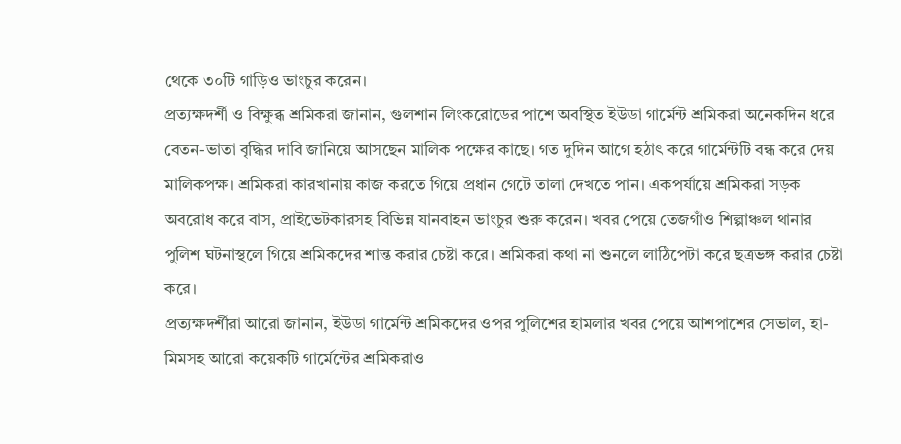থেকে ৩০টি গাড়িও ভাংচুর করেন।
প্রত্যক্ষদর্শী ও বিক্ষুব্ধ শ্রমিকরা জানান, গুলশান লিংকরোডের পাশে অবস্থিত ইউডা গার্মেন্ট শ্রমিকরা অনেকদিন ধরে বেতন-ভাতা বৃদ্ধির দাবি জানিয়ে আসছেন মালিক পক্ষের কাছে। গত দুদিন আগে হঠাৎ করে গার্মেন্টটি বন্ধ করে দেয় মালিকপক্ষ। শ্রমিকরা কারখানায় কাজ করতে গিয়ে প্রধান গেটে তালা দেখতে পান। একপর্যায়ে শ্রমিকরা সড়ক অবরোধ করে বাস, প্রাইভেটকারসহ বিভিন্ন যানবাহন ভাংচুর শুরু করেন। খবর পেয়ে তেজগাঁও শিল্পাঞ্চল থানার পুলিশ ঘটনাস্থলে গিয়ে শ্রমিকদের শান্ত করার চেষ্টা করে। শ্রমিকরা কথা না শুনলে লাঠিপেটা করে ছত্রভঙ্গ করার চেষ্টা করে।
প্রত্যক্ষদর্শীরা আরো জানান, ইউডা গার্মেন্ট শ্রমিকদের ওপর পুলিশের হামলার খবর পেয়ে আশপাশের সেভাল, হা-মিমসহ আরো কয়েকটি গার্মেন্টের শ্রমিকরাও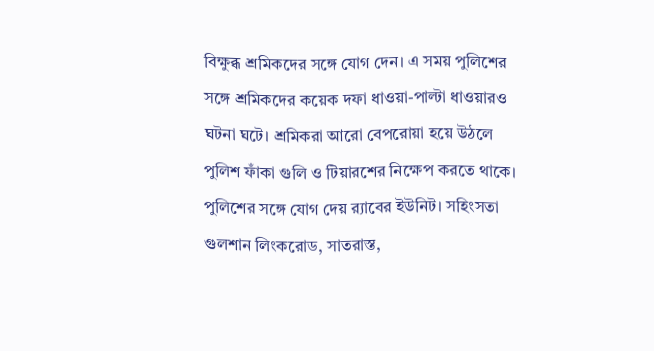বিক্ষুব্ধ শ্রমিকদের সঙ্গে যোগ দেন। এ সময় পুলিশের সঙ্গে শ্রমিকদের কয়েক দফা ধাওয়া-পাল্টা ধাওয়ারও ঘটনা ঘটে। শ্রমিকরা আরো বেপরোয়া হয়ে উঠলে পুলিশ ফাঁকা গুলি ও টিয়ারশের নিক্ষেপ করতে থাকে। পুলিশের সঙ্গে যোগ দেয় র‌্যাবের ইউনিট। সহিংসতা গুলশান লিংকরোড, সাতরাস্ত,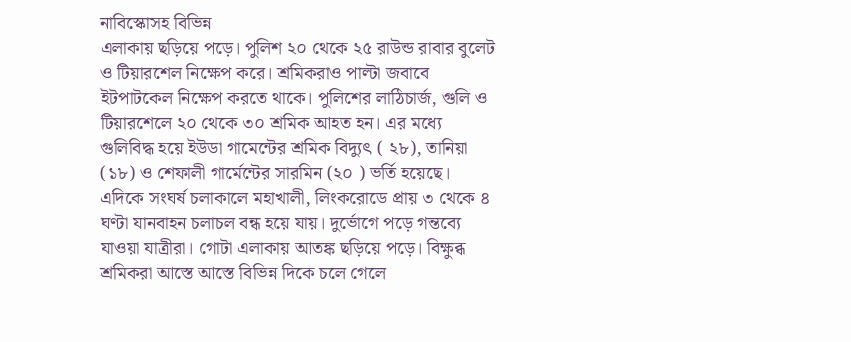নাবিস্কোসহ বিভিন্ন
এলাকায় ছড়িয়ে পড়ে। পুলিশ ২০ থেকে ২৫ রাউন্ড রাবার বুলেট ও টিয়ারশেল নিক্ষেপ করে। শ্রমিকরাও পাল্টা জবাবে ইটপাটকেল নিক্ষেপ করতে থাকে। পুলিশের লাঠিচার্জ, গুলি ও টিয়ারশেলে ২০ থেকে ৩০ শ্রমিক আহত হন। এর মধ্যে গুলিবিদ্ধ হয়ে ইউডা গামেন্টের শ্রমিক বিদ্যুৎ ( ২৮), তানিয়া (১৮) ও শেফালী গার্মেন্টের সারমিন (২০ ) ভর্তি হয়েছে।
এদিকে সংঘর্ষ চলাকালে মহাখালী, লিংকরোডে প্রায় ৩ থেকে ৪ ঘণ্টা যানবাহন চলাচল বন্ধ হয়ে যায়। দুর্ভোগে পড়ে গন্তব্যে যাওয়া যাত্রীরা। গোটা এলাকায় আতঙ্ক ছড়িয়ে পড়ে। বিক্ষুব্ধ শ্রমিকরা আস্তে আস্তে বিভিন্ন দিকে চলে গেলে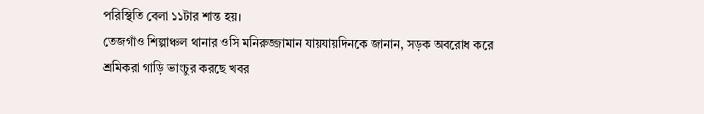পরিস্থিতি বেলা ১১টার শান্ত হয়।
তেজগাঁও শিল্পাঞ্চল থানার ওসি মনিরুজ্জামান যায়যায়দিনকে জানান, সড়ক অবরোধ করে শ্রমিকরা গাড়ি ভাংচুর করছে খবর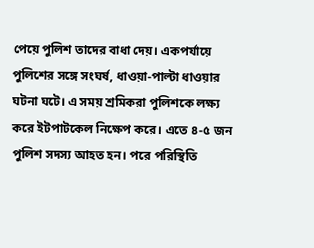পেয়ে পুলিশ তাদের বাধা দেয়। একপর্যায়ে পুলিশের সঙ্গে সংঘর্ষ, ধাওয়া-পাল্টা ধাওয়ার ঘটনা ঘটে। এ সময় শ্রমিকরা পুলিশকে লক্ষ্য করে ইটপাটকেল নিক্ষেপ করে। এতে ৪-৫ জন পুলিশ সদস্য আহত হন। পরে পরিস্থিতি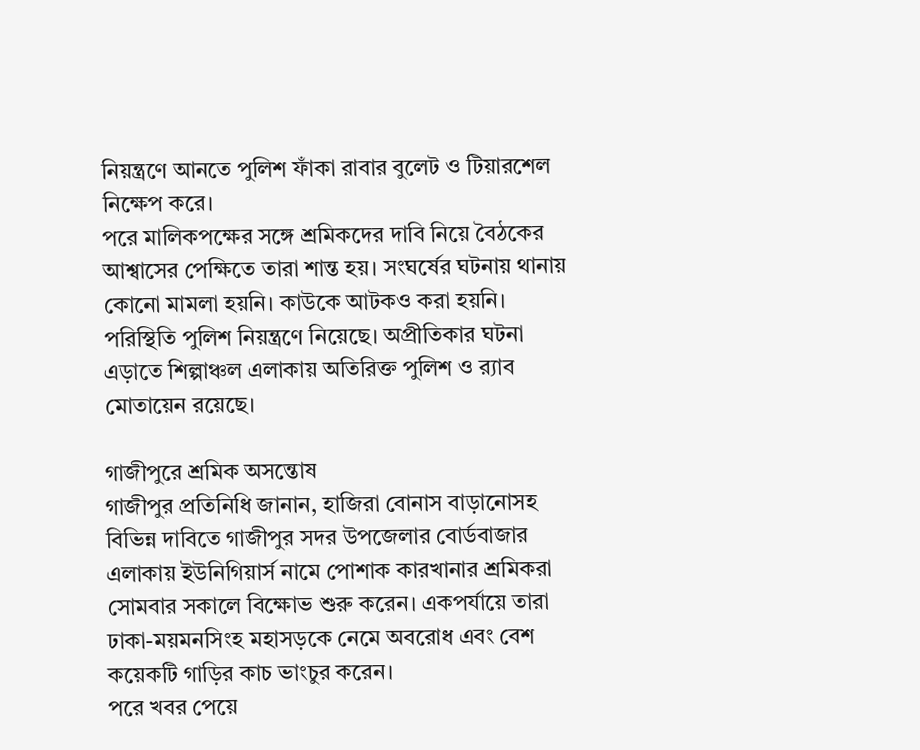নিয়ন্ত্রণে আনতে পুলিশ ফাঁকা রাবার বুলেট ও টিয়ারশেল নিক্ষেপ করে।
পরে মালিকপক্ষের সঙ্গে শ্রমিকদের দাবি নিয়ে বৈঠকের আশ্বাসের পেক্ষিতে তারা শান্ত হয়। সংঘর্ষের ঘটনায় থানায় কোনো মামলা হয়নি। কাউকে আটকও করা হয়নি। পরিস্থিতি পুলিশ নিয়ন্ত্রণে নিয়েছে। অপ্রীতিকার ঘটনা এড়াতে শিল্পাঞ্চল এলাকায় অতিরিক্ত পুলিশ ও র‌্যাব মোতায়েন রয়েছে।

গাজীপুরে শ্রমিক অসন্তোষ
গাজীপুর প্রতিনিধি জানান, হাজিরা বোনাস বাড়ানোসহ বিভিন্ন দাবিতে গাজীপুর সদর উপজেলার বোর্ডবাজার এলাকায় ইউনিগিয়ার্স নামে পোশাক কারখানার শ্রমিকরা সোমবার সকালে বিক্ষোভ শুরু করেন। একপর্যায়ে তারা ঢাকা-ময়মনসিংহ মহাসড়কে নেমে অবরোধ এবং বেশ কয়েকটি গাড়ির কাচ ভাংচুর করেন।
পরে খবর পেয়ে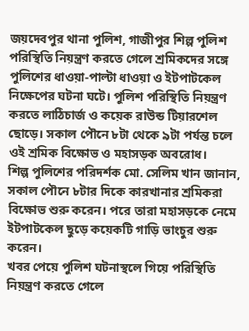জয়দেবপুর থানা পুলিশ, গাজীপুর শিল্প পুলিশ পরিস্থিতি নিয়ন্ত্রণ করতে গেলে শ্রমিকদের সঙ্গে পুলিশের ধাওয়া-পাল্টা ধাওয়া ও ইটপাটকেল নিক্ষেপের ঘটনা ঘটে। পুলিশ পরিস্থিতি নিয়ন্ত্রণ করতে লাঠিচার্জ ও কয়েক রাউন্ড টিয়ারশেল ছোড়ে। সকাল পৌনে ৮টা থেকে ৯টা পর্যন্ত চলে ওই শ্রমিক বিক্ষোভ ও মহাসড়ক অবরোধ।
শিল্প পুলিশের পরিদর্শক মো. সেলিম খান জানান, সকাল পৌনে ৮টার দিকে কারখানার শ্রমিকরা বিক্ষোভ শুরু করেন। পরে তারা মহাসড়কে নেমে ইটপাটকেল ছুড়ে কয়েকটি গাড়ি ভাংচুর শুরু করেন।
খবর পেয়ে পুলিশ ঘটনাস্থলে গিয়ে পরিস্থিতি নিয়ন্ত্রণ করতে গেলে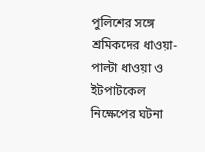পুলিশের সঙ্গে শ্রমিকদের ধাওয়া-পাল্টা ধাওয়া ও ইটপাটকেল নিক্ষেপের ঘটনা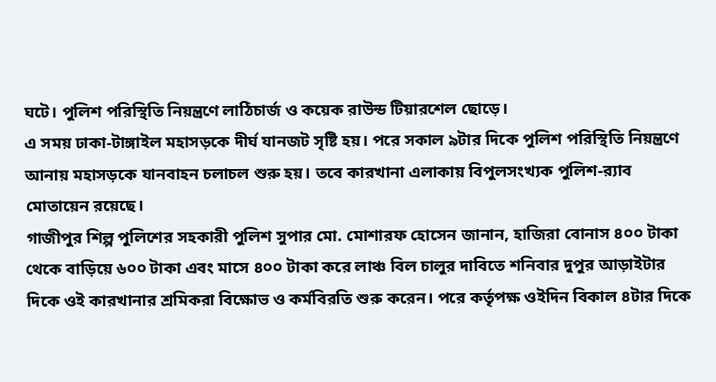ঘটে। পুলিশ পরিস্থিতি নিয়ন্ত্রণে লাঠিচার্জ ও কয়েক রাউন্ড টিয়ারশেল ছোড়ে।
এ সময় ঢাকা-টাঙ্গাইল মহাসড়কে দীর্ঘ যানজট সৃষ্টি হয়। পরে সকাল ৯টার দিকে পুলিশ পরিস্থিতি নিয়ন্ত্রণে আনায় মহাসড়কে যানবাহন চলাচল শুরু হয়। তবে কারখানা এলাকায় বিপুলসংখ্যক পুলিশ-র‌্যাব মোতায়েন রয়েছে।
গাজীপুর শিল্প পুলিশের সহকারী পুলিশ সুপার মো. মোশারফ হোসেন জানান, হাজিরা বোনাস ৪০০ টাকা থেকে বাড়িয়ে ৬০০ টাকা এবং মাসে ৪০০ টাকা করে লাঞ্চ বিল চালুর দাবিতে শনিবার দুপুর আড়াইটার দিকে ওই কারখানার শ্রমিকরা বিক্ষোভ ও কর্মবিরতি শুরু করেন। পরে কর্তৃপক্ষ ওইদিন বিকাল ৪টার দিকে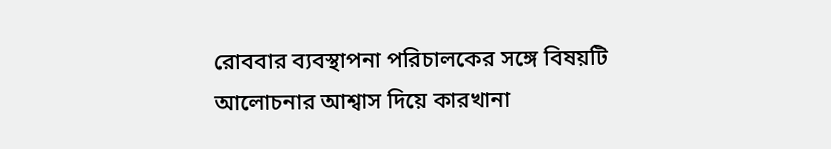রোববার ব্যবস্থাপনা পরিচালকের সঙ্গে বিষয়টি আলোচনার আশ্বাস দিয়ে কারখানা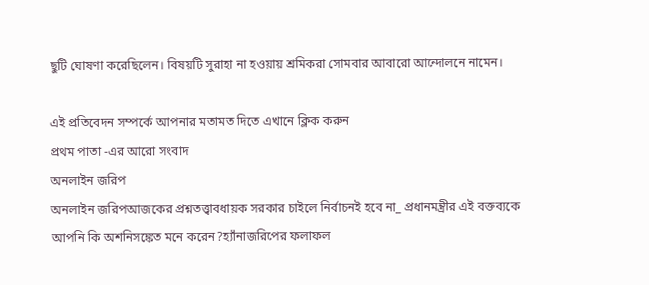ছুটি ঘোষণা করেছিলেন। বিষয়টি সুরাহা না হওয়ায় শ্রমিকরা সোমবার আবারো আন্দোলনে নামেন।

এই প্রতিবেদন সম্পর্কে আপনার মতামত দিতে এখানে ক্লিক করুন
প্রথম পাতা -এর আরো সংবাদ
অনলাইন জরিপ
অনলাইন জরিপআজকের প্রশ্নতত্ত্বাবধায়ক সরকার চাইলে নির্বাচনই হবে না_ প্রধানমন্ত্রীর এই বক্তব্যকে আপনি কি অশনিসঙ্কেত মনে করেন?হ্যাঁনাজরিপের ফলাফল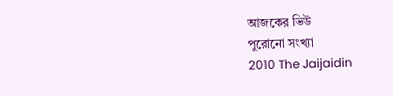আজকের ভিউ
পুরোনো সংখ্যা
2010 The Jaijaidin